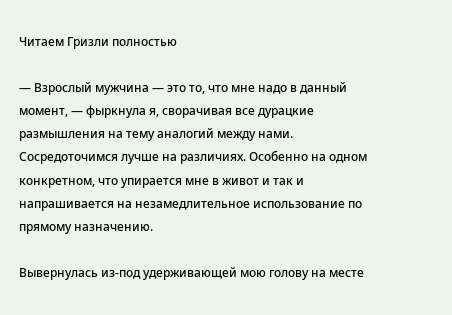Читаем Гризли полностью

— Взрослый мужчина — это то, что мне надо в данный момент, — фыркнула я, сворачивая все дурацкие размышления на тему аналогий между нами. Сосредоточимся лучше на различиях. Особенно на одном конкретном, что упирается мне в живот и так и напрашивается на незамедлительное использование по прямому назначению.

Вывернулась из-под удерживающей мою голову на месте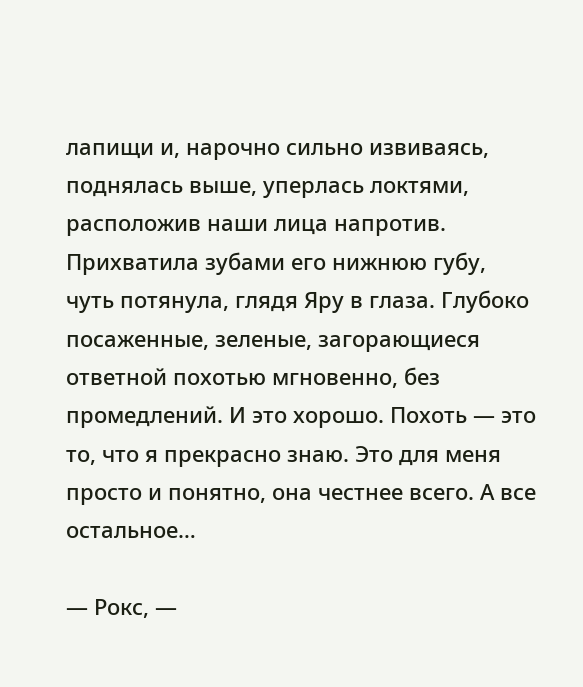лапищи и, нарочно сильно извиваясь, поднялась выше, уперлась локтями, расположив наши лица напротив. Прихватила зубами его нижнюю губу, чуть потянула, глядя Яру в глаза. Глубоко посаженные, зеленые, загорающиеся ответной похотью мгновенно, без промедлений. И это хорошо. Похоть — это то, что я прекрасно знаю. Это для меня просто и понятно, она честнее всего. А все остальное…

— Рокс, —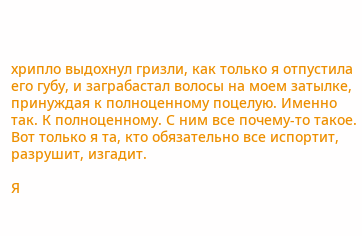хрипло выдохнул гризли, как только я отпустила его губу, и заграбастал волосы на моем затылке, принуждая к полноценному поцелую. Именно так. К полноценному. С ним все почему-то такое. Вот только я та, кто обязательно все испортит, разрушит, изгадит.

Я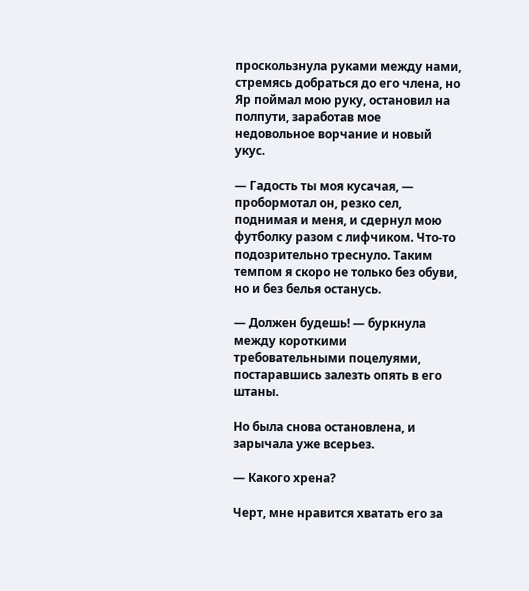проскользнула руками между нами, стремясь добраться до его члена, но Яр поймал мою руку, остановил на полпути, заработав мое недовольное ворчание и новый укус.

— Гадость ты моя кусачая, — пробормотал он, резко сел, поднимая и меня, и сдернул мою футболку разом с лифчиком. Что-то подозрительно треснуло. Таким темпом я скоро не только без обуви, но и без белья останусь.

— Должен будешь! — буркнула между короткими требовательными поцелуями, постаравшись залезть опять в его штаны.

Но была снова остановлена, и зарычала уже всерьез.

— Какого хрена?

Черт, мне нравится хватать его за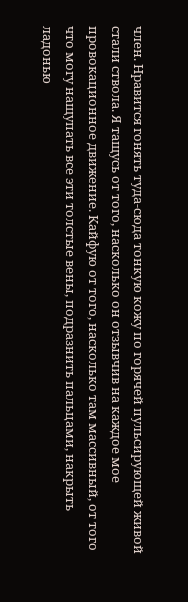член. Нравится гонять туда-сюда тонкую кожу по горячей пульсирующей живой стали ствола. Я тащусь от того, насколько он отзывчив на каждое мое провокационное движение. Кайфую от того, насколько там массивный, от того что могу нащупать все эти толстые вены, подразнить пальцами, накрыть ладонью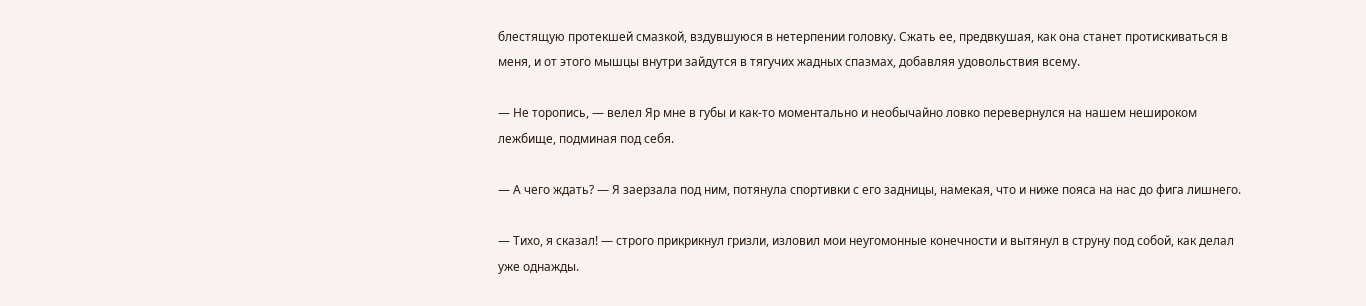блестящую протекшей смазкой, вздувшуюся в нетерпении головку. Сжать ее, предвкушая, как она станет протискиваться в меня, и от этого мышцы внутри зайдутся в тягучих жадных спазмах, добавляя удовольствия всему.

— Не торопись, — велел Яр мне в губы и как-то моментально и необычайно ловко перевернулся на нашем нешироком лежбище, подминая под себя.

— А чего ждать? — Я заерзала под ним, потянула спортивки с его задницы, намекая, что и ниже пояса на нас до фига лишнего.

— Тихо, я сказал! — строго прикрикнул гризли, изловил мои неугомонные конечности и вытянул в струну под собой, как делал уже однажды.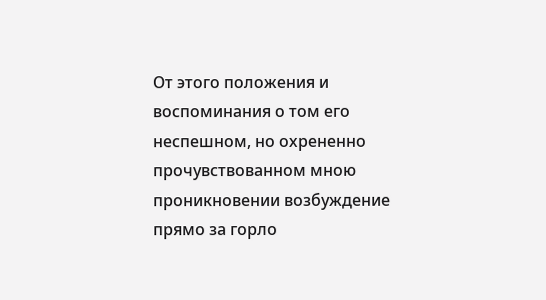От этого положения и воспоминания о том его неспешном, но охрененно прочувствованном мною проникновении возбуждение прямо за горло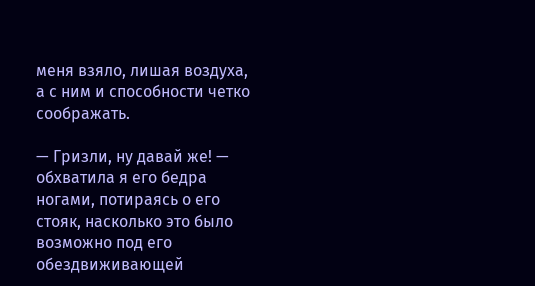меня взяло, лишая воздуха, а с ним и способности четко соображать.

— Гризли, ну давай же! — обхватила я его бедра ногами, потираясь о его стояк, насколько это было возможно под его обездвиживающей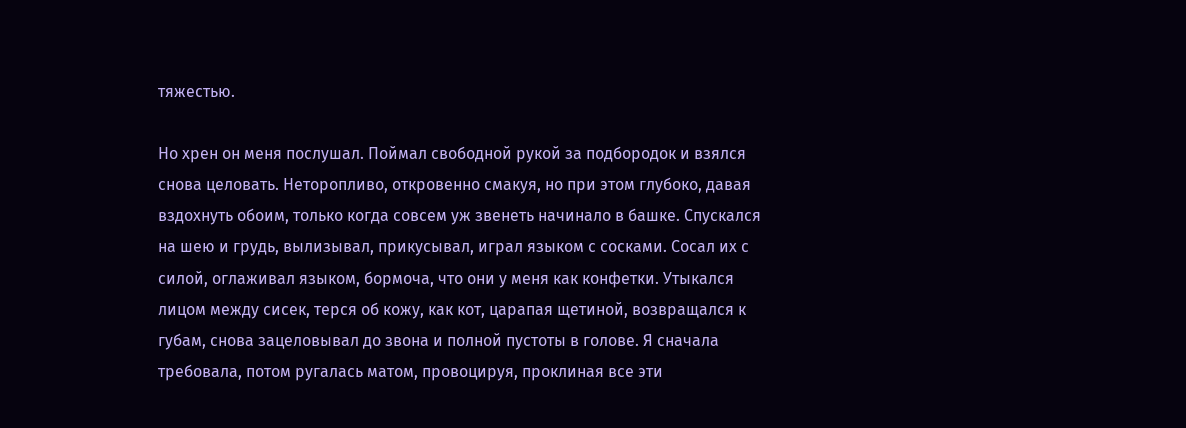тяжестью.

Но хрен он меня послушал. Поймал свободной рукой за подбородок и взялся снова целовать. Неторопливо, откровенно смакуя, но при этом глубоко, давая вздохнуть обоим, только когда совсем уж звенеть начинало в башке. Спускался на шею и грудь, вылизывал, прикусывал, играл языком с сосками. Сосал их с силой, оглаживал языком, бормоча, что они у меня как конфетки. Утыкался лицом между сисек, терся об кожу, как кот, царапая щетиной, возвращался к губам, снова зацеловывал до звона и полной пустоты в голове. Я сначала требовала, потом ругалась матом, провоцируя, проклиная все эти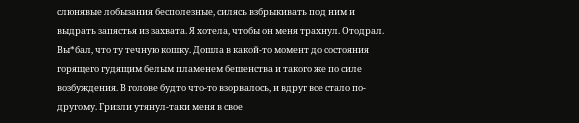слюнявые лобызания бесполезные, силясь взбрыкивать под ним и выдрать запястья из захвата. Я хотела, чтобы он меня трахнул. Отодрал. Вы*бал, что ту течную кошку. Дошла в какой-то момент до состояния горящего гудящим белым пламенем бешенства и такого же по силе возбуждения. В голове будто что-то взорвалось, и вдруг все стало по-другому. Гризли утянул-таки меня в свое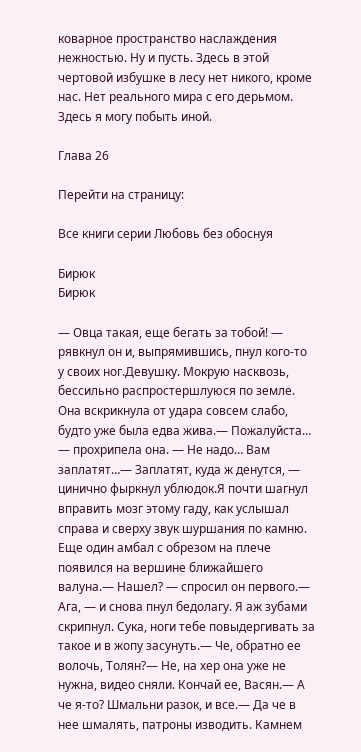коварное пространство наслаждения нежностью. Ну и пусть. Здесь в этой чертовой избушке в лесу нет никого, кроме нас. Нет реального мира с его дерьмом. Здесь я могу побыть иной.

Глава 26

Перейти на страницу:

Все книги серии Любовь без обоснуя

Бирюк
Бирюк

— Овца такая, еще бегать за тобой! — рявкнул он и, выпрямившись, пнул кого-то у своих ног.Девушку. Мокрую насквозь, бессильно распростершлуюся по земле. Она вскрикнула от удара совсем слабо, будто уже была едва жива.— Пожалуйста… — прохрипела она. — Не надо… Вам заплатят…— Заплатят, куда ж денутся, — цинично фыркнул ублюдок.Я почти шагнул вправить мозг этому гаду, как услышал справа и сверху звук шуршания по камню. Еще один амбал с обрезом на плече появился на вершине ближайшего валуна.— Нашел? — спросил он первого.— Ага, — и снова пнул бедолагу. Я аж зубами скрипнул. Сука, ноги тебе повыдергивать за такое и в жопу засунуть.— Че, обратно ее волочь, Толян?— Не, на хер она уже не нужна, видео сняли. Кончай ее, Васян.— А че я-то? Шмальни разок, и все.— Да че в нее шмалять, патроны изводить. Камнем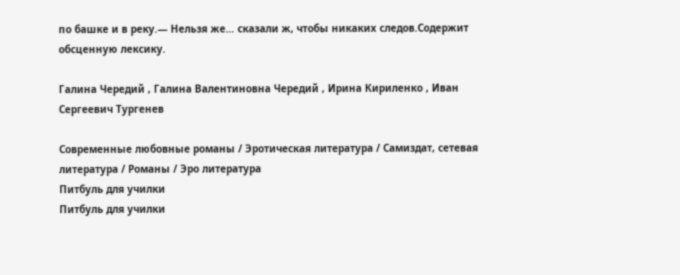по башке и в реку.— Нельзя же… сказали ж, чтобы никаких следов.Содержит обсценную лексику.

Галина Чередий , Галина Валентиновна Чередий , Ирина Кириленко , Иван Сергеевич Тургенев

Современные любовные романы / Эротическая литература / Самиздат, сетевая литература / Романы / Эро литература
Питбуль для училки
Питбуль для училки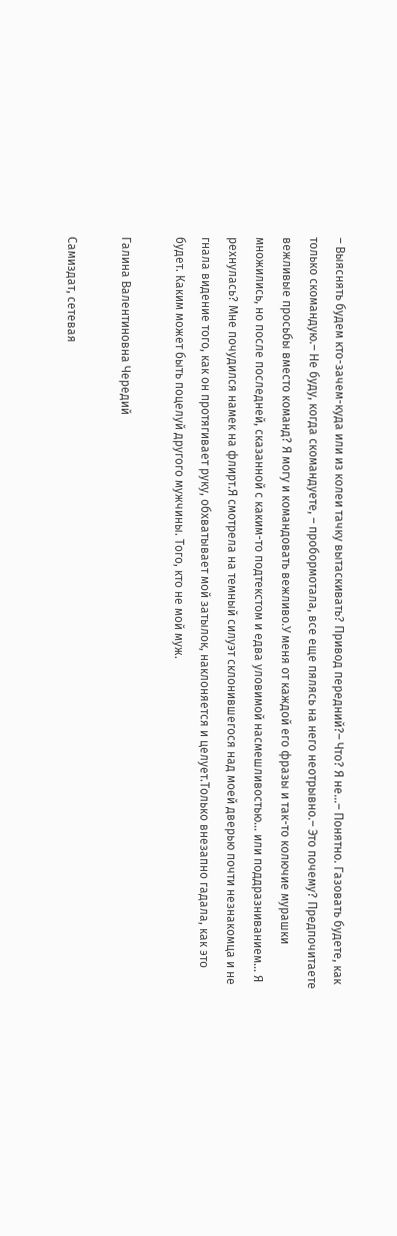– Выяснять будем кто-зачем-куда или из колеи тачку вытаскивать? Привод передний?– Что? Я не…– Понятно. Газовать будете, как только скомандую.– Не буду, когда скомандуете, – пробормотала, все еще пялясь на него неотрывно.– Это почему? Предпочитаете вежливые просьбы вместо команд? Я могу и командовать вежливо.У меня от каждой его фразы и так-то колючие мурашки множились, но после последней, сказанной с каким-то подтекстом и едва уловимой насмешливостью… или поддразниванием… Я рехнулась? Мне почудился намек на флирт.Я смотрела на темный силуэт склонившегося над моей дверью почти незнакомца и не гнала видение того, как он протягивает руку, обхватывает мой затылок, наклоняется и целует.Только внезапно гадала, как это будет. Каким может быть поцелуй другого мужчины. Того, кто не мой муж.

Галина Валентиновна Чередий

Самиздат, сетевая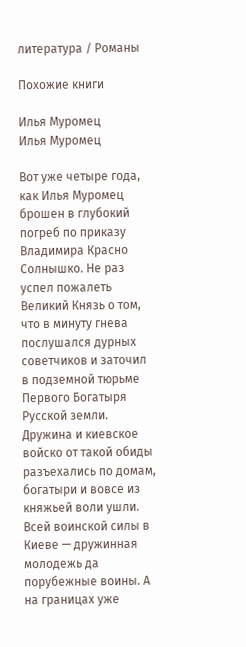литература / Романы

Похожие книги

Илья Муромец
Илья Муромец

Вот уже четыре года, как Илья Муромец брошен в глубокий погреб по приказу Владимира Красно Солнышко. Не раз успел пожалеть Великий Князь о том, что в минуту гнева послушался дурных советчиков и заточил в подземной тюрьме Первого Богатыря Русской земли. Дружина и киевское войско от такой обиды разъехались по домам, богатыри и вовсе из княжьей воли ушли. Всей воинской силы в Киеве — дружинная молодежь да порубежные воины. А на границах уже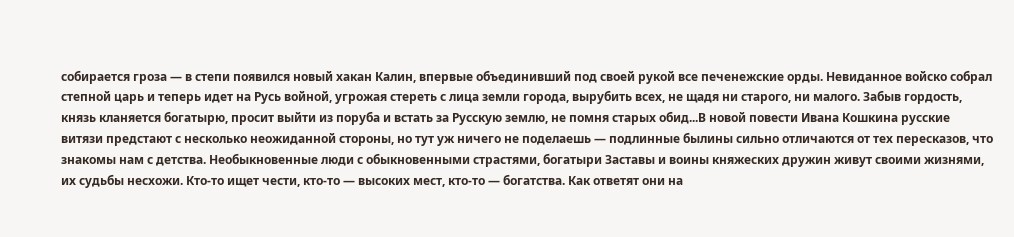собирается гроза — в степи появился новый хакан Калин, впервые объединивший под своей рукой все печенежские орды. Невиданное войско собрал степной царь и теперь идет на Русь войной, угрожая стереть с лица земли города, вырубить всех, не щадя ни старого, ни малого. Забыв гордость, князь кланяется богатырю, просит выйти из поруба и встать за Русскую землю, не помня старых обид...В новой повести Ивана Кошкина русские витязи предстают с несколько неожиданной стороны, но тут уж ничего не поделаешь — подлинные былины сильно отличаются от тех пересказов, что знакомы нам с детства. Необыкновенные люди с обыкновенными страстями, богатыри Заставы и воины княжеских дружин живут своими жизнями, их судьбы несхожи. Кто-то ищет чести, кто-то — высоких мест, кто-то — богатства. Как ответят они на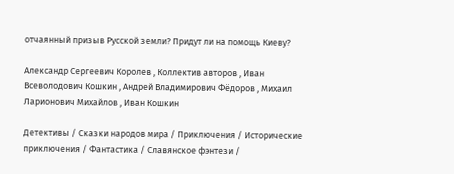отчаянный призыв Русской земли? Придут ли на помощь Киеву?

Александр Сергеевич Королев , Коллектив авторов , Иван Всеволодович Кошкин , Андрей Владимирович Фёдоров , Михаил Ларионович Михайлов , Иван Кошкин

Детективы / Сказки народов мира / Приключения / Исторические приключения / Фантастика / Славянское фэнтези /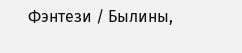Фэнтези / Былины,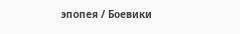эпопея / Боевики